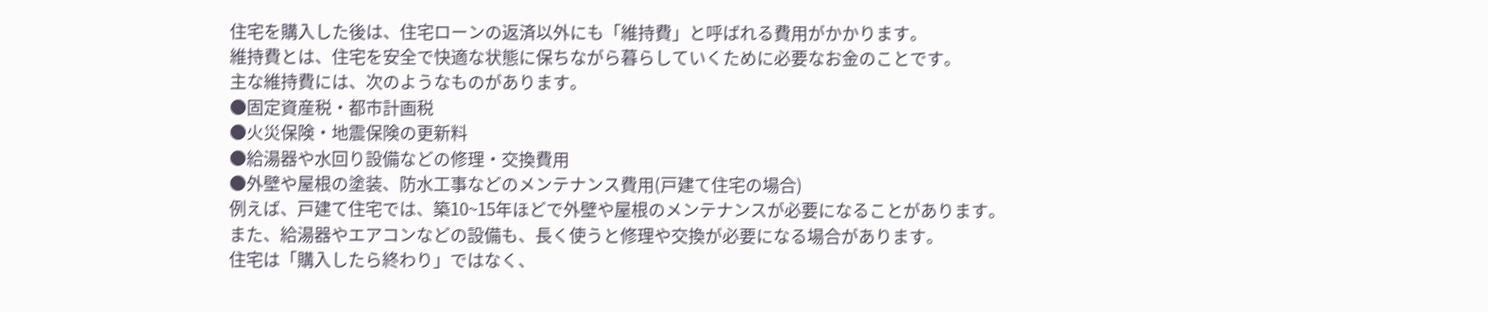住宅を購入した後は、住宅ローンの返済以外にも「維持費」と呼ばれる費用がかかります。
維持費とは、住宅を安全で快適な状態に保ちながら暮らしていくために必要なお金のことです。
主な維持費には、次のようなものがあります。
●固定資産税・都市計画税
●火災保険・地震保険の更新料
●給湯器や水回り設備などの修理・交換費用
●外壁や屋根の塗装、防水工事などのメンテナンス費用(戸建て住宅の場合)
例えば、戸建て住宅では、築10~15年ほどで外壁や屋根のメンテナンスが必要になることがあります。
また、給湯器やエアコンなどの設備も、長く使うと修理や交換が必要になる場合があります。
住宅は「購入したら終わり」ではなく、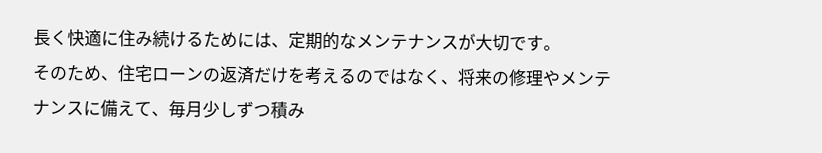長く快適に住み続けるためには、定期的なメンテナンスが大切です。
そのため、住宅ローンの返済だけを考えるのではなく、将来の修理やメンテナンスに備えて、毎月少しずつ積み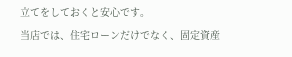立てをしておくと安心です。
当店では、住宅ローンだけでなく、固定資産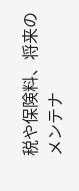税や保険料、将来のメンテナ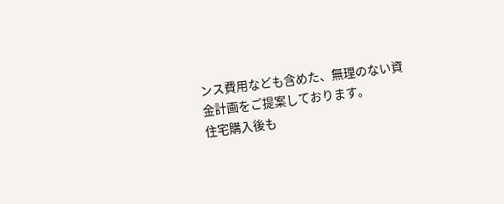ンス費用なども含めた、無理のない資金計画をご提案しております。
住宅購入後も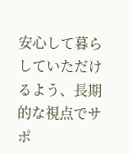安心して暮らしていただけるよう、長期的な視点でサポ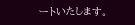ートいたします。